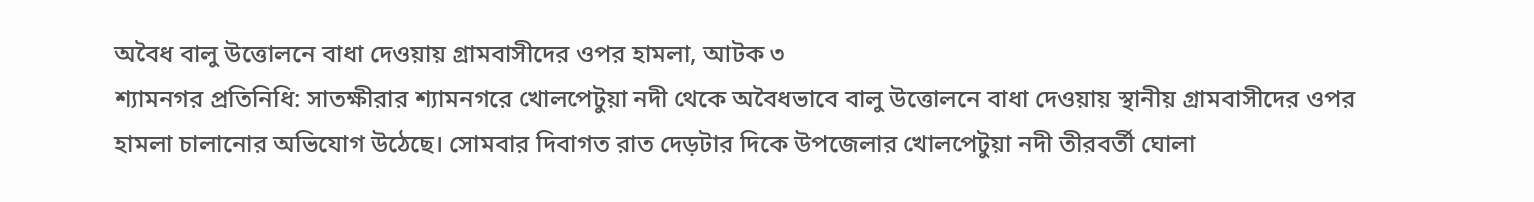অবৈধ বালু উত্তোলনে বাধা দেওয়ায় গ্রামবাসীদের ওপর হামলা, আটক ৩
শ্যামনগর প্রতিনিধি: সাতক্ষীরার শ্যামনগরে খোলপেটুয়া নদী থেকে অবৈধভাবে বালু উত্তোলনে বাধা দেওয়ায় স্থানীয় গ্রামবাসীদের ওপর হামলা চালানোর অভিযোগ উঠেছে। সোমবার দিবাগত রাত দেড়টার দিকে উপজেলার খোলপেটুয়া নদী তীরবর্তী ঘোলা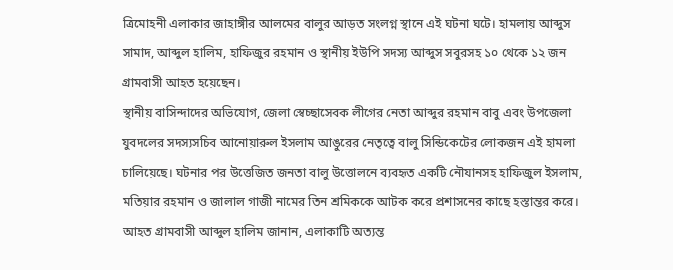ত্রিমোহনী এলাকার জাহাঙ্গীর আলমের বালুর আড়ত সংলগ্ন স্থানে এই ঘটনা ঘটে। হামলায় আব্দুস সামাদ, আব্দুল হালিম, হাফিজুর রহমান ও স্থানীয় ইউপি সদস্য আব্দুস সবুরসহ ১০ থেকে ১২ জন গ্রামবাসী আহত হয়েছেন।
স্থানীয় বাসিন্দাদের অভিযোগ, জেলা স্বেচ্ছাসেবক লীগের নেতা আব্দুর রহমান বাবু এবং উপজেলা যুবদলের সদস্যসচিব আনোয়ারুল ইসলাম আঙুরের নেতৃত্বে বালু সিন্ডিকেটের লোকজন এই হামলা চালিয়েছে। ঘটনার পর উত্তেজিত জনতা বালু উত্তোলনে ব্যবহৃত একটি নৌযানসহ হাফিজুল ইসলাম, মতিয়ার রহমান ও জালাল গাজী নামের তিন শ্রমিককে আটক করে প্রশাসনের কাছে হস্তান্তর করে।
আহত গ্রামবাসী আব্দুল হালিম জানান, এলাকাটি অত্যন্ত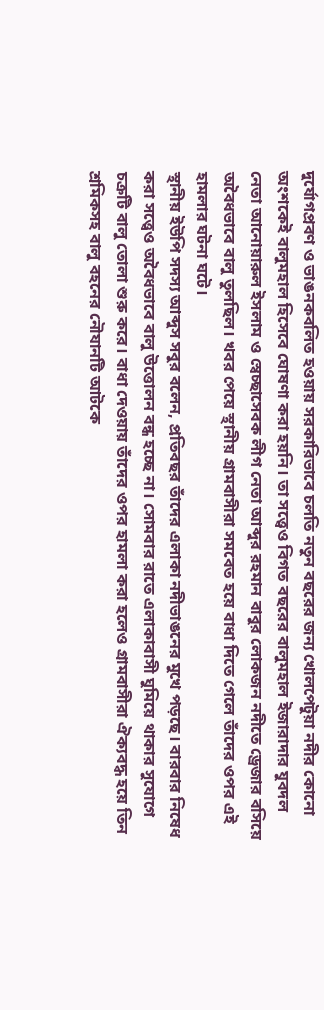দুর্যোগপ্রবণ ও ভাঙনকবলিত হওয়ায় সরকারিভাবে চলতি নতুন বছরের জন্য খোলপেটুয়া নদীর কোনো অংশকেই বালুমহাল হিসেবে ঘোষণা করা হয়নি। তা সত্ত্বেও বিগত বছরের বালুমহাল ইজারাদার যুবদল নেতা আনোয়ারুল ইসলাম ও স্বেচ্ছাসেবক লীগ নেতা আব্দুর রহমান বাবুর লোকজন নদীতে ড্রেজার বসিয়ে অবৈধভাবে বালু তুলছিল। খবর পেয়ে স্থানীয় গ্রামবাসীরা সমবেত হয়ে বাধা দিতে গেলে তাঁদের ওপর এই হামলার ঘটনা ঘটে।
স্থানীয় ইউপি সদস্য আব্দুস সবুর বলেন, প্রতিবছর তাঁদের এলাকা নদীভাঙনের মুখে পড়ছে। বারবার নিষেধ করা সত্ত্বেও অবৈধভাবে বালু উত্তোলন বন্ধ হচ্ছে না। সোমবার রাতে এলাকাবাসী ঘুমিয়ে থাকার সুযোগে চক্রটি বালু তোলা শুরু করে। বাধা দেওয়ায় তাঁদের ওপর হামলা করা হলেও গ্রামবাসীরা ঐক্যবদ্ধ হয়ে তিন শ্রমিকসহ বালু বহনের নৌযানটি আটকে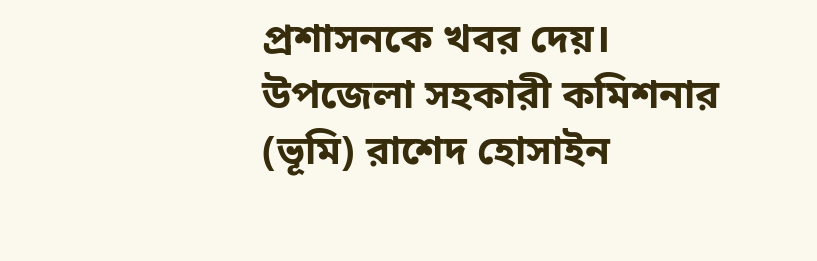প্রশাসনকে খবর দেয়।
উপজেলা সহকারী কমিশনার (ভূমি) রাশেদ হোসাইন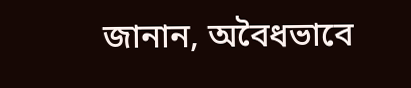জানান, অবৈধভাবে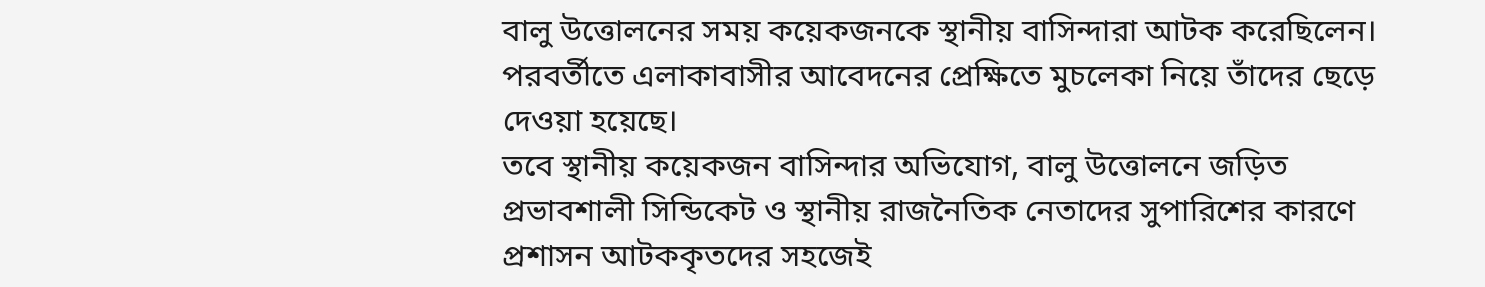বালু উত্তোলনের সময় কয়েকজনকে স্থানীয় বাসিন্দারা আটক করেছিলেন। পরবর্তীতে এলাকাবাসীর আবেদনের প্রেক্ষিতে মুচলেকা নিয়ে তাঁদের ছেড়ে দেওয়া হয়েছে।
তবে স্থানীয় কয়েকজন বাসিন্দার অভিযোগ, বালু উত্তোলনে জড়িত প্রভাবশালী সিন্ডিকেট ও স্থানীয় রাজনৈতিক নেতাদের সুপারিশের কারণে প্রশাসন আটককৃতদের সহজেই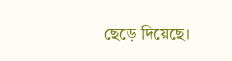ছেড়ে দিয়েছে।